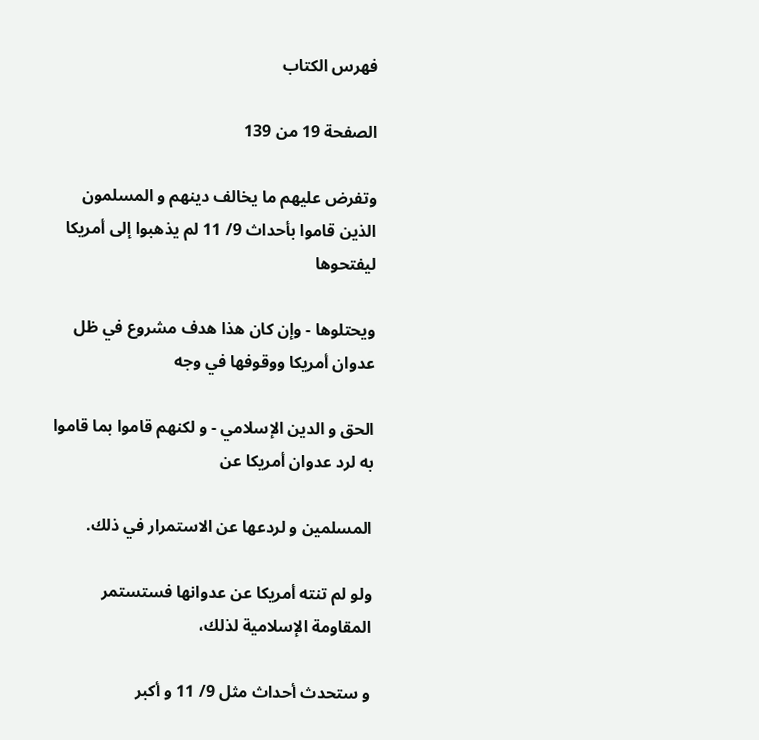فهرس الكتاب

الصفحة 19 من 139

وتفرض عليهم ما يخالف دينهم و المسلمون الذين قاموا بأحداث 9/ 11 لم يذهبوا إلى أمريكا ليفتحوها

ويحتلوها - وإن كان هذا هدف مشروع في ظل عدوان أمريكا ووقوفها في وجه

الحق و الدين الإسلامي - و لكنهم قاموا بما قاموا به لرد عدوان أمريكا عن

المسلمين و لردعها عن الاستمرار في ذلك.

ولو لم تنته أمريكا عن عدوانها فستستمر المقاومة الإسلامية لذلك،

و ستحدث أحداث مثل 9/ 11 و أكبر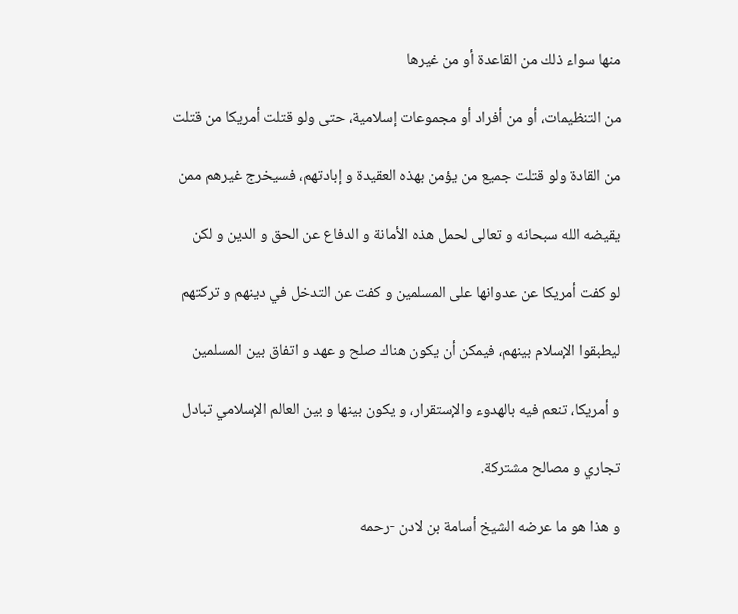منها سواء ذلك من القاعدة أو من غيرها

من التنظيمات، أو من أفراد أو مجموعات إسلامية، حتى ولو قتلت أمريكا من قتلت

من القادة ولو قتلت جميع من يؤمن بهذه العقيدة و إبادتهم، فسيخرج غيرهم ممن

يقيضه الله سبحانه و تعالى لحمل هذه الأمانة و الدفاع عن الحق و الدين و لكن

لو كفت أمريكا عن عدوانها على المسلمين و كفت عن التدخل في دينهم و تركتهم

ليطبقوا الإسلام بينهم، فيمكن أن يكون هناك صلح و عهد و اتفاق بين المسلمين

و أمريكا، تنعم فيه بالهدوء والإستقرار، و يكون بينها و بين العالم الإسلامي تبادل

تجاري و مصالح مشتركة.

و هذا هو ما عرضه الشيخ أسامة بن لادن -رحمه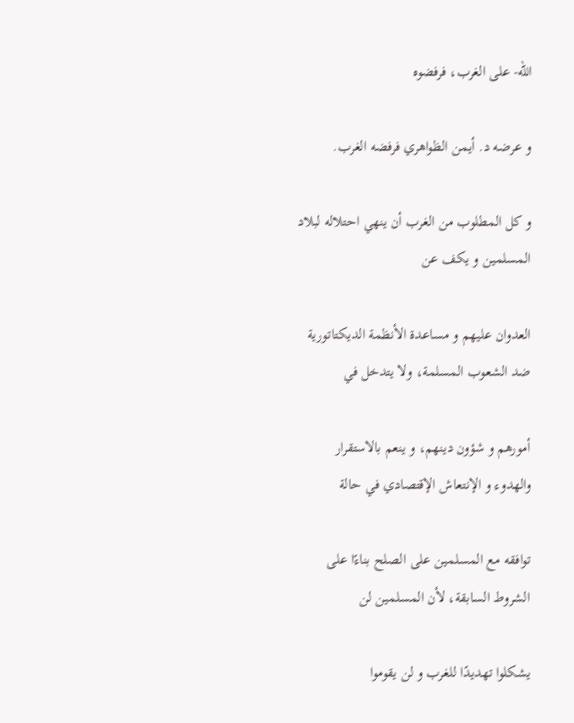الله- على الغرب، فرفضوه

و عرضه د. أيمن الظواهري فرفضه الغرب.

و كل المطلوب من الغرب أن ينهي احتلاله لبلاد المسلمين و يكف عن

العدوان عليهم و مساعدة الأنظمة الديكتاتورية ضد الشعوب المسلمة، ولا يتدخل في

أمورهم و شؤون دينهم، و ينعم بالاستقرار والهدوء و الإنتعاش الإقتصادي في حالة

توافقه مع المسلمين على الصلح بناءًا على الشروط السابقة، لأن المسلمين لن

يشكلوا تهديدًا للغرب و لن يقوموا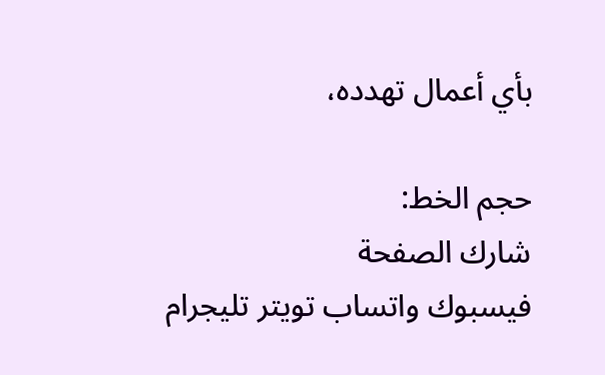بأي أعمال تهدده،

حجم الخط:
شارك الصفحة
فيسبوك واتساب تويتر تليجرام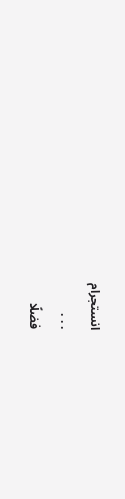انستجرام
. . .
فضلًا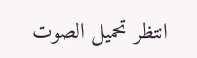انتظر تحميل الصوت